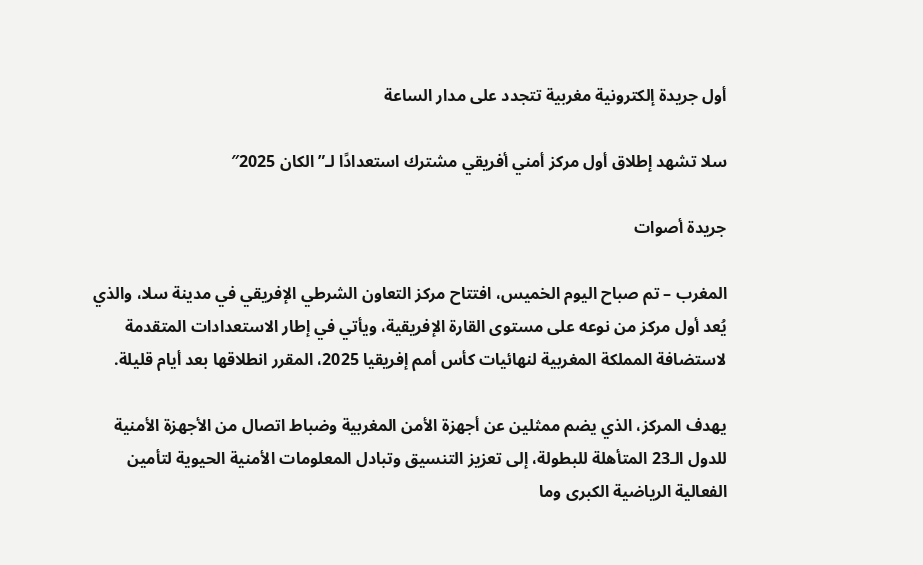أول جريدة إلكترونية مغربية تتجدد على مدار الساعة

سلا تشهد إطلاق أول مركز أمني أفريقي مشترك استعدادًا لـ”الكان 2025″

جريدة أصوات

المغرب – تم صباح اليوم الخميس، افتتاح مركز التعاون الشرطي الإفريقي في مدينة سلا، والذي يُعد أول مركز من نوعه على مستوى القارة الإفريقية، ويأتي في إطار الاستعدادات المتقدمة لاستضافة المملكة المغربية لنهائيات كأس أمم إفريقيا 2025، المقرر انطلاقها بعد أيام قليلة.

يهدف المركز، الذي يضم ممثلين عن أجهزة الأمن المغربية وضباط اتصال من الأجهزة الأمنية للدول الـ23 المتأهلة للبطولة، إلى تعزيز التنسيق وتبادل المعلومات الأمنية الحيوية لتأمين الفعالية الرياضية الكبرى وما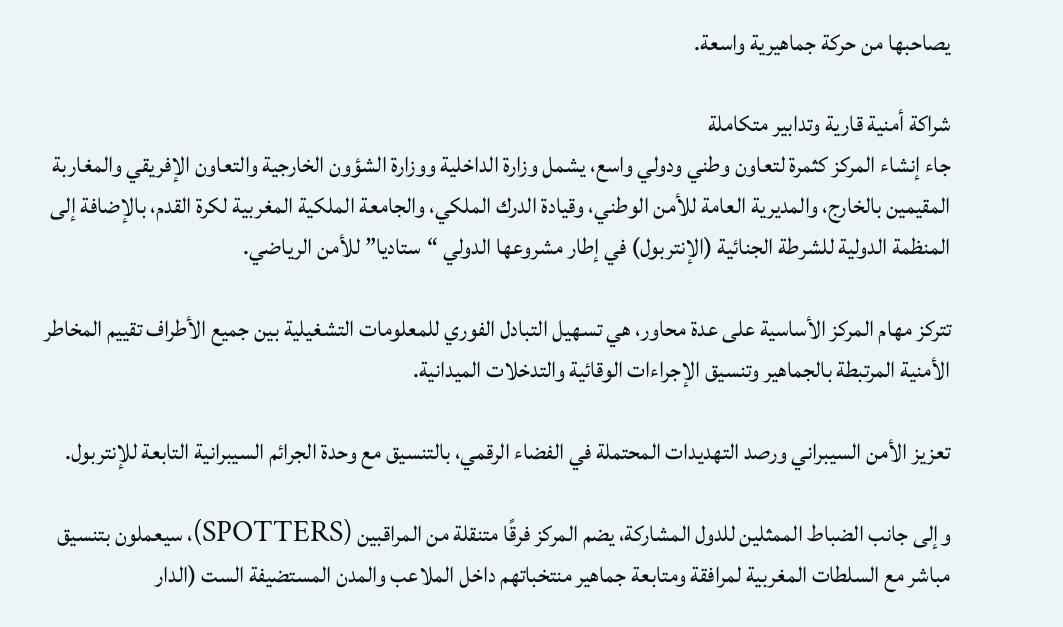يصاحبها من حركة جماهيرية واسعة.

شراكة أمنية قارية وتدابير متكاملة
جاء إنشاء المركز كثمرة لتعاون وطني ودولي واسع، يشمل وزارة الداخلية ووزارة الشؤون الخارجية والتعاون الإفريقي والمغاربة المقيمين بالخارج، والمديرية العامة للأمن الوطني، وقيادة الدرك الملكي، والجامعة الملكية المغربية لكرة القدم، بالإضافة إلى المنظمة الدولية للشرطة الجنائية (الإنتربول) في إطار مشروعها الدولي “ستاديا” للأمن الرياضي.

تتركز مهام المركز الأساسية على عدة محاور، هي تسهيل التبادل الفوري للمعلومات التشغيلية بين جميع الأطراف تقييم المخاطر الأمنية المرتبطة بالجماهير وتنسيق الإجراءات الوقائية والتدخلات الميدانية.

تعزيز الأمن السيبراني ورصد التهديدات المحتملة في الفضاء الرقمي، بالتنسيق مع وحدة الجرائم السيبرانية التابعة للإنتربول.

وإلى جانب الضباط الممثلين للدول المشاركة، يضم المركز فرقًا متنقلة من المراقبين (SPOTTERS)، سيعملون بتنسيق مباشر مع السلطات المغربية لمرافقة ومتابعة جماهير منتخباتهم داخل الملاعب والمدن المستضيفة الست (الدار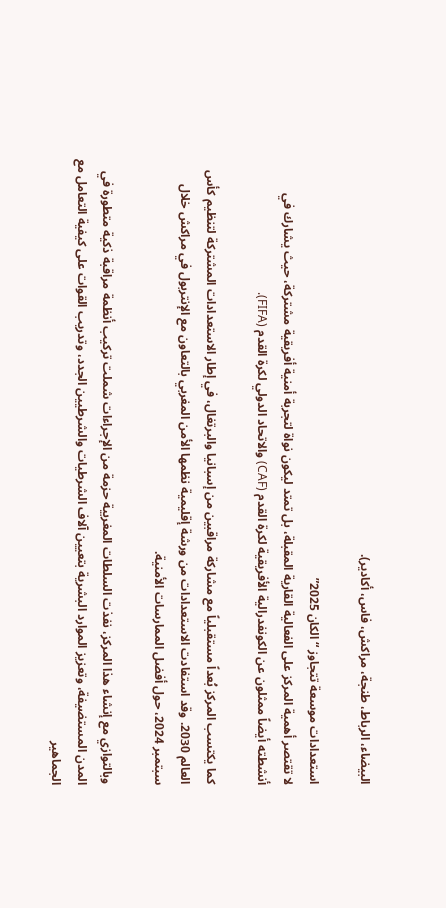البيضاء، الرباط، طنجة، مراكش، فاس، أكادير).

استعدادات موسعة تتجاوز “الكان 2025”
لا تقتصر أهمية المركز على الفعالية القارية المقبلة، بل تمتد ليكون نواة لتجربة أمنية أفريقية مشتركة، حيث يشارك في أنشطته أيضاً ممثلون عن الكونفدرالية الأفريقية لكرة القدم (CAF) والاتحاد الدولي لكرة القدم (FIFA).

كما يكتسب المركز بُعداً مستقبلياً مع مشاركة مراقبين من إسبانيا والبرتغال، في إطار الاستعدادات المشتركة لتنظيم كأس العالم 2030. وقد استفادت الاستعدادات من ورشة إقليمية نظمها الأمن المغربي بالتعاون مع الإنتربول في مراكش خلال سبتمبر 2024، حول أفضل الممارسات الأمنية.

وبالتوازي مع إنشاء هذا المركز، نفذت السلطات المغربية حزمة من الإجراءات شملت تركيب أنظمة مراقبة ذكية متطورة في المدن المستضيفة، وتعزيز الموارد البشرية بتعيين آلاف الشرطيات والشرطيين الجدد، وتدريب القوات على كيفية التعامل مع الجماهير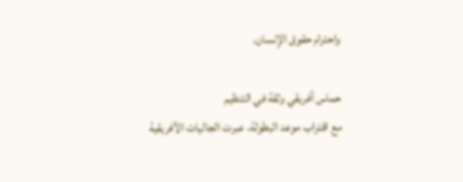واحترام حقوق الإنسان.

حماس أفريقي وثقة في التنظيم
مع اقتراب موعد البطولة، عبرت الجاليات الأفريقية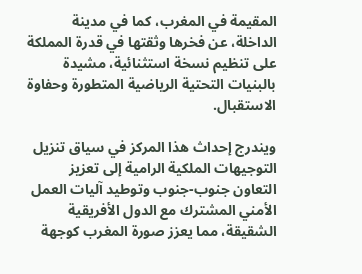المقيمة في المغرب، كما في مدينة الداخلة، عن فخرها وثقتها في قدرة المملكة على تنظيم نسخة استثنائية، مشيدة بالبنيات التحتية الرياضية المتطورة وحفاوة الاستقبال.

ويندرج إحداث هذا المركز في سياق تنزيل التوجيهات الملكية الرامية إلى تعزيز التعاون جنوب-جنوب وتوطيد آليات العمل الأمني المشترك مع الدول الأفريقية الشقيقة، مما يعزز صورة المغرب كوجهة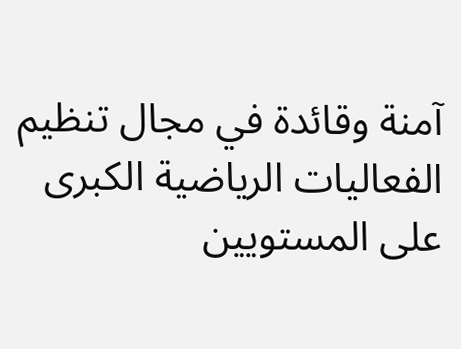آمنة وقائدة في مجال تنظيم الفعاليات الرياضية الكبرى على المستويين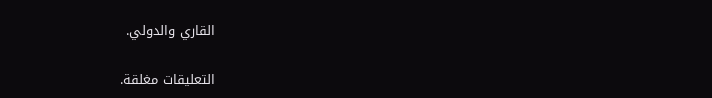القاري والدولي.

التعليقات مغلقة.